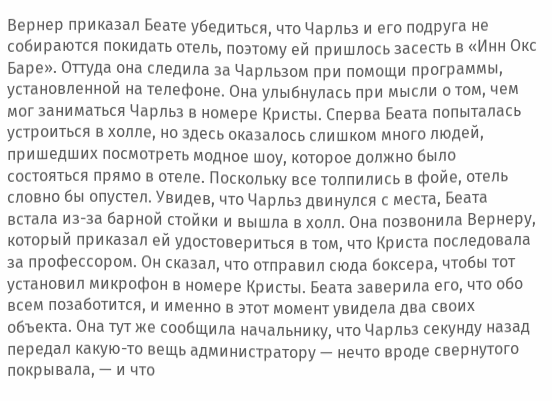Вернер приказал Беате убедиться, что Чарльз и его подруга не собираются покидать отель, поэтому ей пришлось засесть в «Инн Окс Баре». Оттуда она следила за Чарльзом при помощи программы, установленной на телефоне. Она улыбнулась при мысли о том, чем мог заниматься Чарльз в номере Кристы. Сперва Беата попыталась устроиться в холле, но здесь оказалось слишком много людей, пришедших посмотреть модное шоу, которое должно было состояться прямо в отеле. Поскольку все толпились в фойе, отель словно бы опустел. Увидев, что Чарльз двинулся с места, Беата встала из-за барной стойки и вышла в холл. Она позвонила Вернеру, который приказал ей удостовериться в том, что Криста последовала за профессором. Он сказал, что отправил сюда боксера, чтобы тот установил микрофон в номере Кристы. Беата заверила его, что обо всем позаботится, и именно в этот момент увидела два своих объекта. Она тут же сообщила начальнику, что Чарльз секунду назад передал какую-то вещь администратору — нечто вроде свернутого покрывала, — и что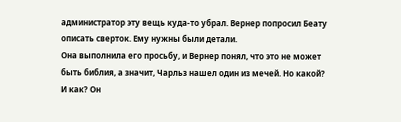администратор эту вещь куда-то убрал. Вернер попросил Беату описать сверток. Ему нужны были детали.
Она выполнила его просьбу, и Вернер понял, что это не может быть библия, а значит, Чарльз нашел один из мечей. Но какой? И как? Он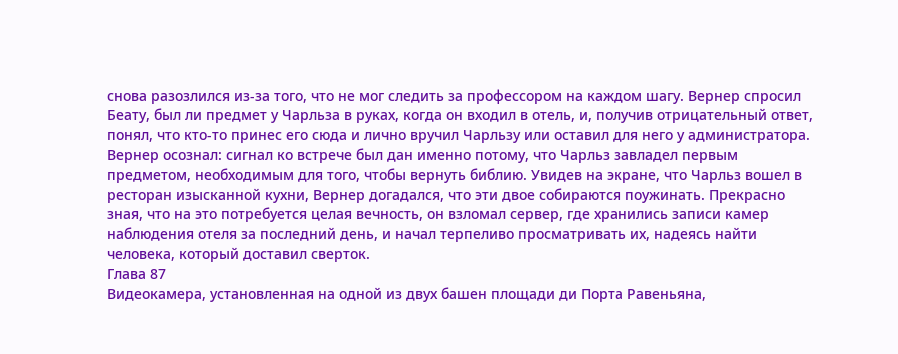снова разозлился из-за того, что не мог следить за профессором на каждом шагу. Вернер спросил Беату, был ли предмет у Чарльза в руках, когда он входил в отель, и, получив отрицательный ответ, понял, что кто-то принес его сюда и лично вручил Чарльзу или оставил для него у администратора. Вернер осознал: сигнал ко встрече был дан именно потому, что Чарльз завладел первым предметом, необходимым для того, чтобы вернуть библию. Увидев на экране, что Чарльз вошел в ресторан изысканной кухни, Вернер догадался, что эти двое собираются поужинать. Прекрасно зная, что на это потребуется целая вечность, он взломал сервер, где хранились записи камер наблюдения отеля за последний день, и начал терпеливо просматривать их, надеясь найти человека, который доставил сверток.
Глава 87
Видеокамера, установленная на одной из двух башен площади ди Порта Равеньяна,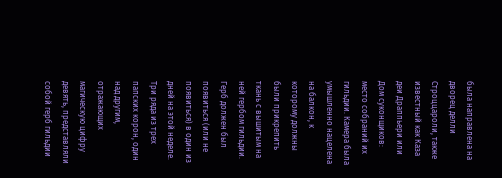была направлена на дворец делли Строццароли, также известный как Каза деи Драппьери или Дом суконщиков: место собраний их гильдии. Камера была умышленно нацелена на балкон, к которому должны были прикрепить ткань с вышитым на ней гербом гильдии. Герб должен был появиться (или не появиться) в один из дней на этой неделе. Три ряда из трех папских корон, один над другим, отражающих магическую цифру девять, представляли собой герб гильдии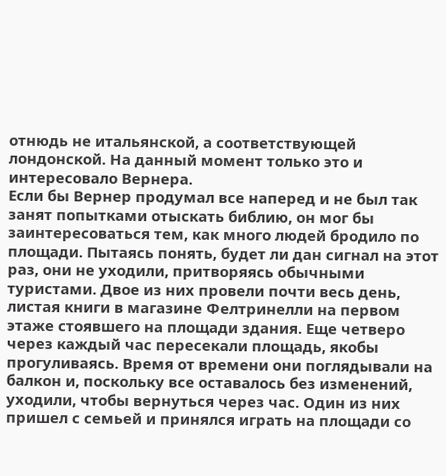отнюдь не итальянской, а соответствующей лондонской. На данный момент только это и интересовало Вернера.
Если бы Вернер продумал все наперед и не был так занят попытками отыскать библию, он мог бы заинтересоваться тем, как много людей бродило по площади. Пытаясь понять, будет ли дан сигнал на этот раз, они не уходили, притворяясь обычными туристами. Двое из них провели почти весь день, листая книги в магазине Фелтринелли на первом этаже стоявшего на площади здания. Еще четверо через каждый час пересекали площадь, якобы прогуливаясь. Время от времени они поглядывали на балкон и, поскольку все оставалось без изменений, уходили, чтобы вернуться через час. Один из них пришел с семьей и принялся играть на площади со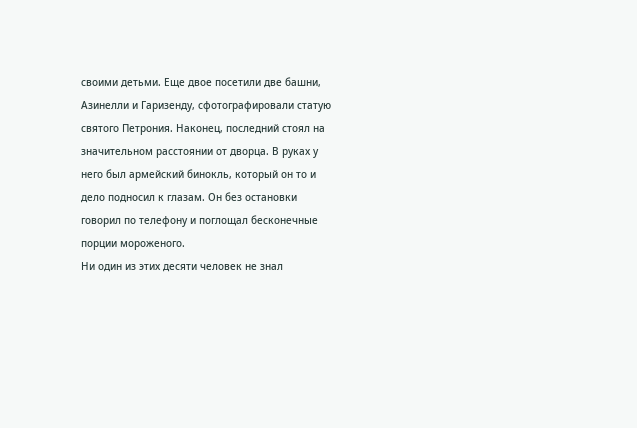своими детьми. Еще двое посетили две башни, Азинелли и Гаризенду, сфотографировали статую святого Петрония. Наконец, последний стоял на значительном расстоянии от дворца. В руках у него был армейский бинокль, который он то и дело подносил к глазам. Он без остановки говорил по телефону и поглощал бесконечные порции мороженого.
Ни один из этих десяти человек не знал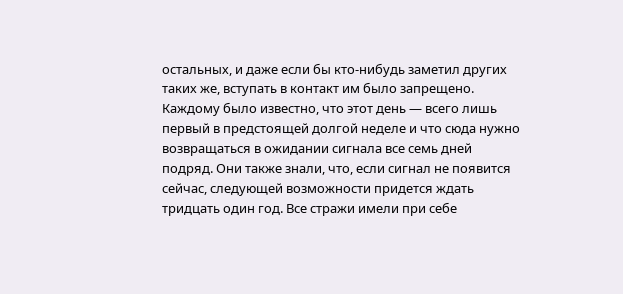остальных, и даже если бы кто-нибудь заметил других таких же, вступать в контакт им было запрещено. Каждому было известно, что этот день — всего лишь первый в предстоящей долгой неделе и что сюда нужно возвращаться в ожидании сигнала все семь дней подряд. Они также знали, что, если сигнал не появится сейчас, следующей возможности придется ждать тридцать один год. Все стражи имели при себе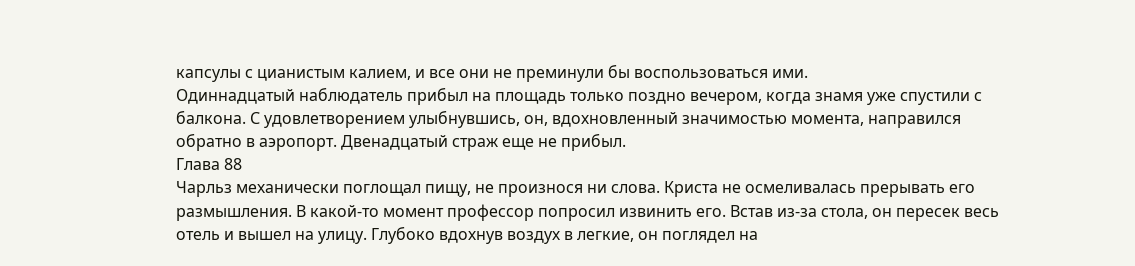капсулы с цианистым калием, и все они не преминули бы воспользоваться ими.
Одиннадцатый наблюдатель прибыл на площадь только поздно вечером, когда знамя уже спустили с балкона. С удовлетворением улыбнувшись, он, вдохновленный значимостью момента, направился обратно в аэропорт. Двенадцатый страж еще не прибыл.
Глава 88
Чарльз механически поглощал пищу, не произнося ни слова. Криста не осмеливалась прерывать его размышления. В какой-то момент профессор попросил извинить его. Встав из-за стола, он пересек весь отель и вышел на улицу. Глубоко вдохнув воздух в легкие, он поглядел на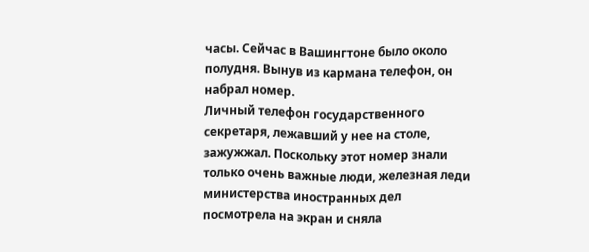часы. Сейчас в Вашингтоне было около полудня. Вынув из кармана телефон, он набрал номер.
Личный телефон государственного секретаря, лежавший у нее на столе, зажужжал. Поскольку этот номер знали только очень важные люди, железная леди министерства иностранных дел посмотрела на экран и сняла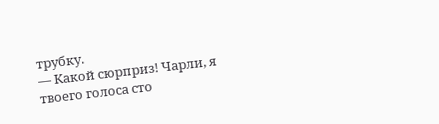трубку.
— Какой сюрприз! Чарли, я твоего голоса сто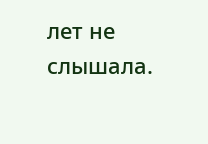лет не слышала.